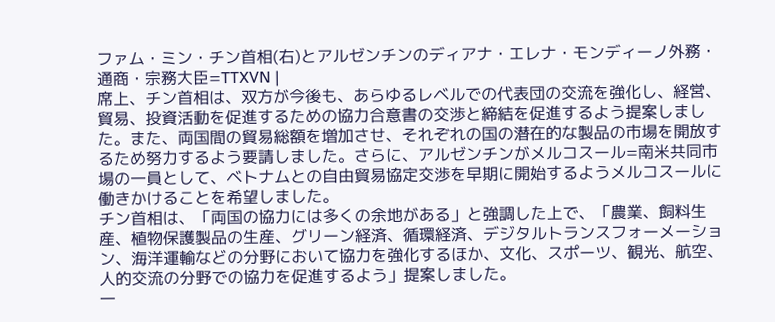ファム・ミン・チン首相(右)とアルゼンチンのディアナ・エレナ・モンディーノ外務・通商・宗務大臣=TTXVN |
席上、チン首相は、双方が今後も、あらゆるレベルでの代表団の交流を強化し、経営、貿易、投資活動を促進するための協力合意書の交渉と締結を促進するよう提案しました。また、両国間の貿易総額を増加させ、それぞれの国の潜在的な製品の市場を開放するため努力するよう要請しました。さらに、アルゼンチンがメルコスール=南米共同市場の一員として、ベトナムとの自由貿易協定交渉を早期に開始するようメルコスールに働きかけることを希望しました。
チン首相は、「両国の協力には多くの余地がある」と強調した上で、「農業、飼料生産、植物保護製品の生産、グリーン経済、循環経済、デジタルトランスフォーメーション、海洋運輸などの分野において協力を強化するほか、文化、スポーツ、観光、航空、人的交流の分野での協力を促進するよう」提案しました。
一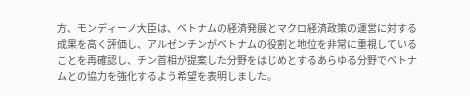方、モンディーノ大臣は、ベトナムの経済発展とマクロ経済政策の運営に対する成果を高く評価し、アルゼンチンがベトナムの役割と地位を非常に重視していることを再確認し、チン首相が提案した分野をはじめとするあらゆる分野でベトナムとの協力を強化するよう希望を表明しました。